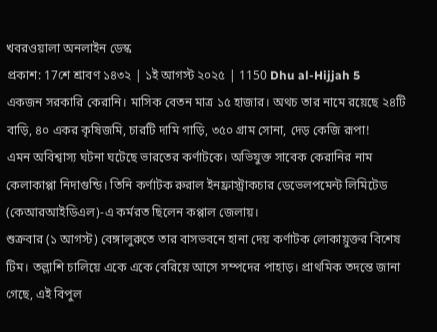খবরওয়ালা অনলাইন ডেস্ক
প্রকাশ: 17শে শ্রাবণ ১৪৩২ | ১ই আগস্ট ২০২৫ | 1150 Dhu al-Hijjah 5
একজন সরকারি কেরানি। মাসিক বেতন মাত্র ১৫ হাজার। অথচ তার নামে রয়েছে ২৪টি বাড়ি, ৪০ একর কৃষিজমি, চারটি দামি গাড়ি, ৩৫০ গ্রাম সোনা, দেড় কেজি রূপা!
এমন অবিশ্বাস্য ঘটনা ঘটেছে ভারতের কর্ণাটকে। অভিযুক্ত সাবেক কেরানির নাম কেলাকাপ্পা নিদাগুন্ডি। তিনি কর্ণাটক রুরাল ইনফ্রাস্ট্রাকচার ডেভেলপমেন্ট লিমিটেড (কেআরআইডিএল)-এ কর্মরত ছিলেন কপ্পাল জেলায়।
শুক্রবার (১ আগস্ট) বেঙ্গালুরুতে তার বাসভবনে হানা দেয় কর্ণাটক লোকায়ুক্তর বিশেষ টিম। তল্লাশি চালিয়ে একে একে বেরিয়ে আসে সম্পদের পাহাড়। প্রাথমিক তদন্তে জানা গেছে, এই বিপুল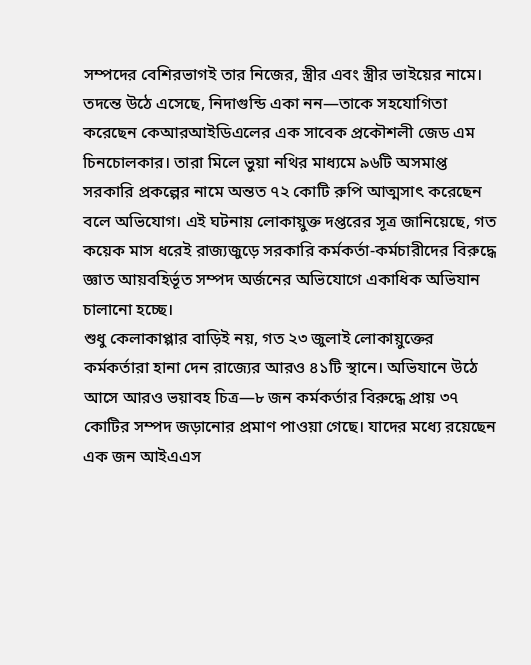সম্পদের বেশিরভাগই তার নিজের, স্ত্রীর এবং স্ত্রীর ভাইয়ের নামে।
তদন্তে উঠে এসেছে, নিদাগুন্ডি একা নন—তাকে সহযোগিতা করেছেন কেআরআইডিএলের এক সাবেক প্রকৌশলী জেড এম চিনচোলকার। তারা মিলে ভুয়া নথির মাধ্যমে ৯৬টি অসমাপ্ত সরকারি প্রকল্পের নামে অন্তত ৭২ কোটি রুপি আত্মসাৎ করেছেন বলে অভিযোগ। এই ঘটনায় লোকায়ুক্ত দপ্তরের সূত্র জানিয়েছে, গত কয়েক মাস ধরেই রাজ্যজুড়ে সরকারি কর্মকর্তা-কর্মচারীদের বিরুদ্ধে জ্ঞাত আয়বহির্ভূত সম্পদ অর্জনের অভিযোগে একাধিক অভিযান চালানো হচ্ছে।
শুধু কেলাকাপ্পার বাড়িই নয়, গত ২৩ জুলাই লোকায়ুক্তের কর্মকর্তারা হানা দেন রাজ্যের আরও ৪১টি স্থানে। অভিযানে উঠে আসে আরও ভয়াবহ চিত্র—৮ জন কর্মকর্তার বিরুদ্ধে প্রায় ৩৭ কোটির সম্পদ জড়ানোর প্রমাণ পাওয়া গেছে। যাদের মধ্যে রয়েছেন এক জন আইএএস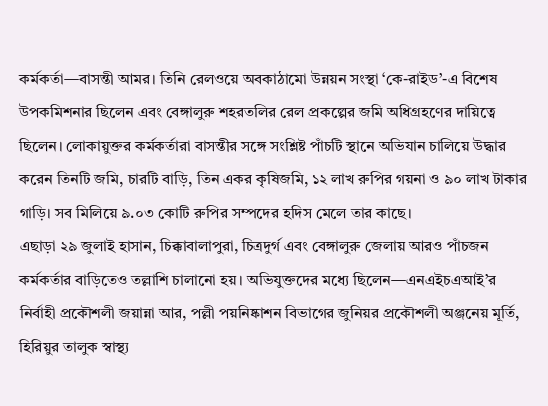কর্মকর্তা—বাসন্তী আমর। তিনি রেলওয়ে অবকাঠামো উন্নয়ন সংস্থা ‘কে-রাইড’-এ বিশেষ উপকমিশনার ছিলেন এবং বেঙ্গালুরু শহরতলির রেল প্রকল্পের জমি অধিগ্রহণের দায়িত্বে ছিলেন। লোকায়ুক্তর কর্মকর্তারা বাসন্তীর সঙ্গে সংশ্লিষ্ট পাঁচটি স্থানে অভিযান চালিয়ে উদ্ধার করেন তিনটি জমি, চারটি বাড়ি, তিন একর কৃষিজমি, ১২ লাখ রুপির গয়না ও ৯০ লাখ টাকার গাড়ি। সব মিলিয়ে ৯.০৩ কোটি রুপির সম্পদের হদিস মেলে তার কাছে।
এছাড়া ২৯ জুলাই হাসান, চিক্কাবালাপুরা, চিত্রদুর্গ এবং বেঙ্গালুরু জেলায় আরও পাঁচজন কর্মকর্তার বাড়িতেও তল্লাশি চালানো হয়। অভিযুক্তদের মধ্যে ছিলেন—এনএইচএআই’র নির্বাহী প্রকৌশলী জয়ান্না আর, পল্লী পয়নিষ্কাশন বিভাগের জুনিয়র প্রকৌশলী অঞ্জনেয় মূর্তি, হিরিয়ুর তালুক স্বাস্থ্য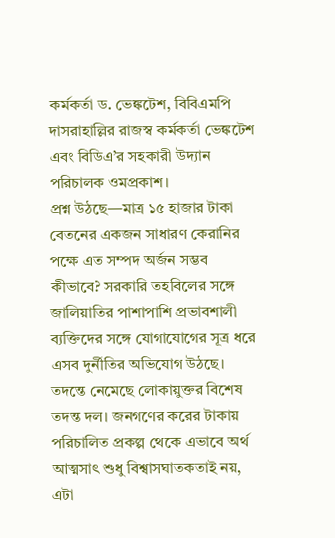কর্মকর্তা ড. ভেঙ্কটেশ, বিবিএমপি দাসরাহাল্লির রাজস্ব কর্মকর্তা ভেঙ্কটেশ এবং বিডিএ’র সহকারী উদ্যান পরিচালক ওমপ্রকাশ।
প্রশ্ন উঠছে—মাত্র ১৫ হাজার টাকা বেতনের একজন সাধারণ কেরানির পক্ষে এত সম্পদ অর্জন সম্ভব কীভাবে? সরকারি তহবিলের সঙ্গে জালিয়াতির পাশাপাশি প্রভাবশালী ব্যক্তিদের সঙ্গে যোগাযোগের সূত্র ধরে এসব দুর্নীতির অভিযোগ উঠছে। তদন্তে নেমেছে লোকায়ুক্তর বিশেষ তদন্ত দল। জনগণের করের টাকায় পরিচালিত প্রকল্প থেকে এভাবে অর্থ আত্মসাৎ শুধু বিশ্বাসঘাতকতাই নয়, এটা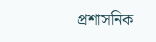প্রশাসনিক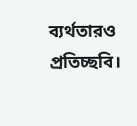ব্যর্থতারও প্রতিচ্ছবি।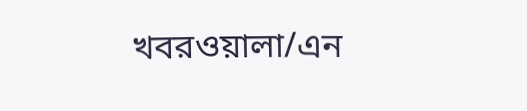খবরওয়ালা/এন